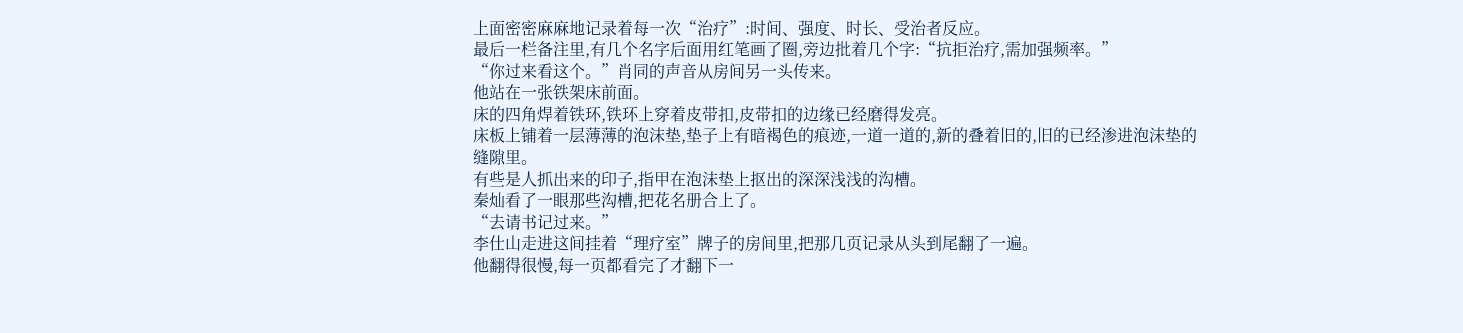上面密密麻麻地记录着每一次“治疗”:时间、强度、时长、受治者反应。
最后一栏备注里,有几个名字后面用红笔画了圈,旁边批着几个字:“抗拒治疗,需加强频率。”
“你过来看这个。”肖同的声音从房间另一头传来。
他站在一张铁架床前面。
床的四角焊着铁环,铁环上穿着皮带扣,皮带扣的边缘已经磨得发亮。
床板上铺着一层薄薄的泡沫垫,垫子上有暗褐色的痕迹,一道一道的,新的叠着旧的,旧的已经渗进泡沫垫的缝隙里。
有些是人抓出来的印子,指甲在泡沫垫上抠出的深深浅浅的沟槽。
秦灿看了一眼那些沟槽,把花名册合上了。
“去请书记过来。”
李仕山走进这间挂着“理疗室”牌子的房间里,把那几页记录从头到尾翻了一遍。
他翻得很慢,每一页都看完了才翻下一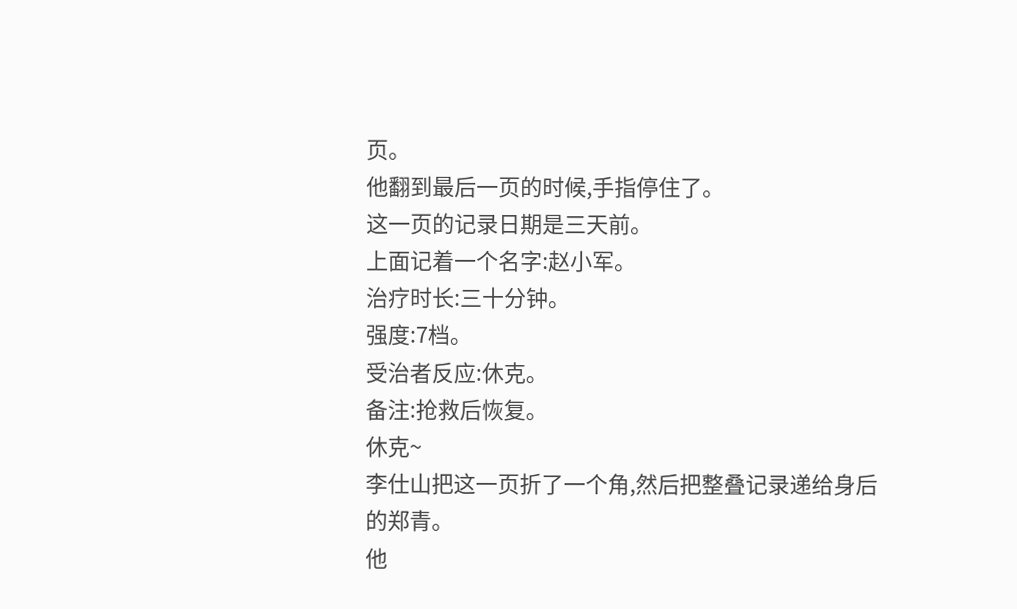页。
他翻到最后一页的时候,手指停住了。
这一页的记录日期是三天前。
上面记着一个名字:赵小军。
治疗时长:三十分钟。
强度:7档。
受治者反应:休克。
备注:抢救后恢复。
休克~
李仕山把这一页折了一个角,然后把整叠记录递给身后的郑青。
他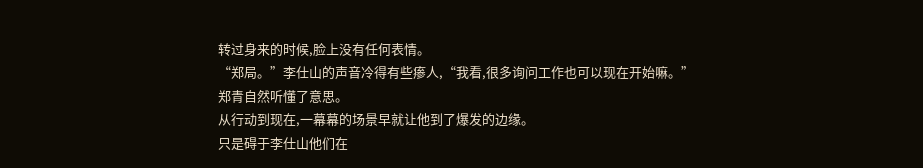转过身来的时候,脸上没有任何表情。
“郑局。”李仕山的声音冷得有些瘆人,“我看,很多询问工作也可以现在开始嘛。”
郑青自然听懂了意思。
从行动到现在,一幕幕的场景早就让他到了爆发的边缘。
只是碍于李仕山他们在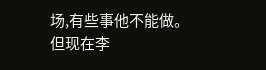场,有些事他不能做。
但现在李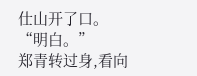仕山开了口。
“明白。”
郑青转过身,看向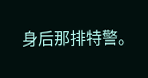身后那排特警。